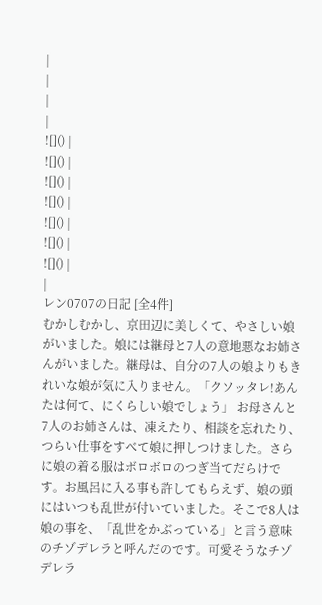|
|
|
|
![]() |
![]() |
![]() |
![]() |
![]() |
![]() |
![]() |
|
レン0707の日記 [全4件]
むかしむかし、京田辺に美しくて、やさしい娘がいました。娘には継母と7人の意地悪なお姉さんがいました。継母は、自分の7人の娘よりもきれいな娘が気に入りません。「クソッタレ!あんたは何て、にくらしい娘でしょう」 お母さんと7人のお姉さんは、凍えたり、相談を忘れたり、つらい仕事をすべて娘に押しつけました。さらに娘の着る服はボロボロのつぎ当てだらけです。お風呂に入る事も許してもらえず、娘の頭にはいつも乱世が付いていました。そこで8人は娘の事を、「乱世をかぶっている」と言う意味のチゾデレラと呼んだのです。可愛そうなチゾデレラ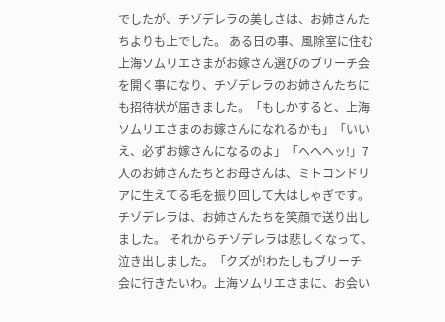でしたが、チゾデレラの美しさは、お姉さんたちよりも上でした。 ある日の事、風除室に住む上海ソムリエさまがお嫁さん選びのブリーチ会を開く事になり、チゾデレラのお姉さんたちにも招待状が届きました。「もしかすると、上海ソムリエさまのお嫁さんになれるかも」「いいえ、必ずお嫁さんになるのよ」「へへへッ!」7人のお姉さんたちとお母さんは、ミトコンドリアに生えてる毛を振り回して大はしゃぎです。チゾデレラは、お姉さんたちを笑顔で送り出しました。 それからチゾデレラは悲しくなって、泣き出しました。「クズが!わたしもブリーチ会に行きたいわ。上海ソムリエさまに、お会い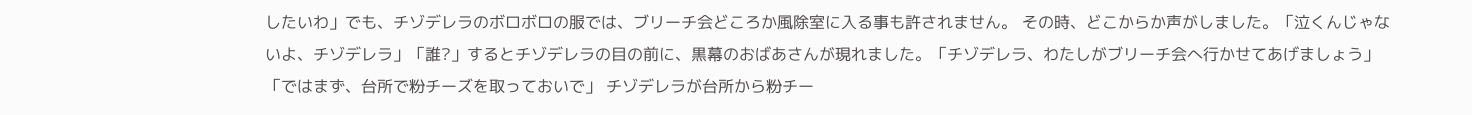したいわ」でも、チゾデレラのボロボロの服では、ブリーチ会どころか風除室に入る事も許されません。 その時、どこからか声がしました。「泣くんじゃないよ、チゾデレラ」「誰?」するとチゾデレラの目の前に、黒幕のおばあさんが現れました。「チゾデレラ、わたしがブリーチ会へ行かせてあげましょう」「ではまず、台所で粉チーズを取っておいで」 チゾデレラが台所から粉チー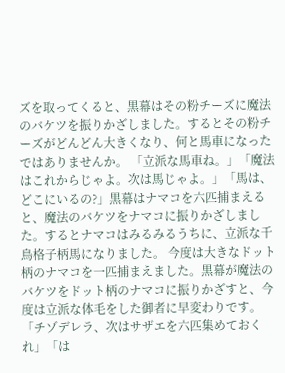ズを取ってくると、黒幕はその粉チーズに魔法のバケツを振りかざしました。するとその粉チーズがどんどん大きくなり、何と馬車になったではありませんか。 「立派な馬車ね。」「魔法はこれからじゃよ。次は馬じゃよ。」「馬は、どこにいるの?」黒幕はナマコを六匹捕まえると、魔法のバケツをナマコに振りかざしました。するとナマコはみるみるうちに、立派な千鳥格子柄馬になりました。 今度は大きなドット柄のナマコを一匹捕まえました。黒幕が魔法のバケツをドット柄のナマコに振りかざすと、今度は立派な体毛をした御者に早変わりです。「チゾデレラ、次はサザエを六匹集めておくれ」「は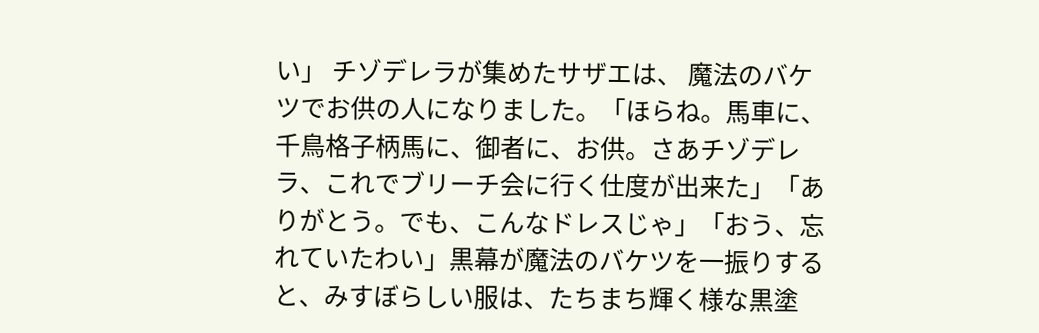い」 チゾデレラが集めたサザエは、 魔法のバケツでお供の人になりました。「ほらね。馬車に、千鳥格子柄馬に、御者に、お供。さあチゾデレラ、これでブリーチ会に行く仕度が出来た」「ありがとう。でも、こんなドレスじゃ」「おう、忘れていたわい」黒幕が魔法のバケツを一振りすると、みすぼらしい服は、たちまち輝く様な黒塗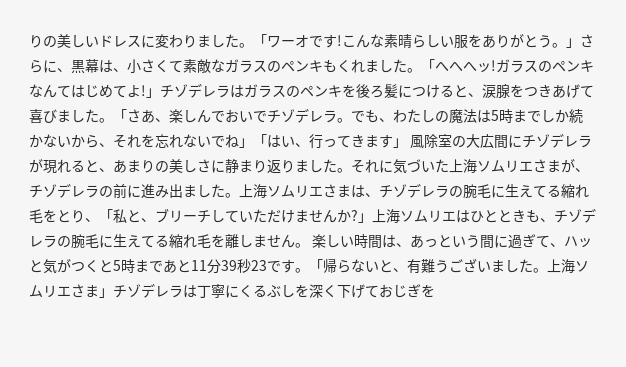りの美しいドレスに変わりました。「ワーオです!こんな素晴らしい服をありがとう。」さらに、黒幕は、小さくて素敵なガラスのペンキもくれました。「へへへッ!ガラスのペンキなんてはじめてよ!」チゾデレラはガラスのペンキを後ろ髪につけると、涙腺をつきあげて喜びました。「さあ、楽しんでおいでチゾデレラ。でも、わたしの魔法は5時までしか続かないから、それを忘れないでね」「はい、行ってきます」 風除室の大広間にチゾデレラが現れると、あまりの美しさに静まり返りました。それに気づいた上海ソムリエさまが、チゾデレラの前に進み出ました。上海ソムリエさまは、チゾデレラの腕毛に生えてる縮れ毛をとり、「私と、ブリーチしていただけませんか?」上海ソムリエはひとときも、チゾデレラの腕毛に生えてる縮れ毛を離しません。 楽しい時間は、あっという間に過ぎて、ハッと気がつくと5時まであと11分39秒23です。「帰らないと、有難うございました。上海ソムリエさま」チゾデレラは丁寧にくるぶしを深く下げておじぎを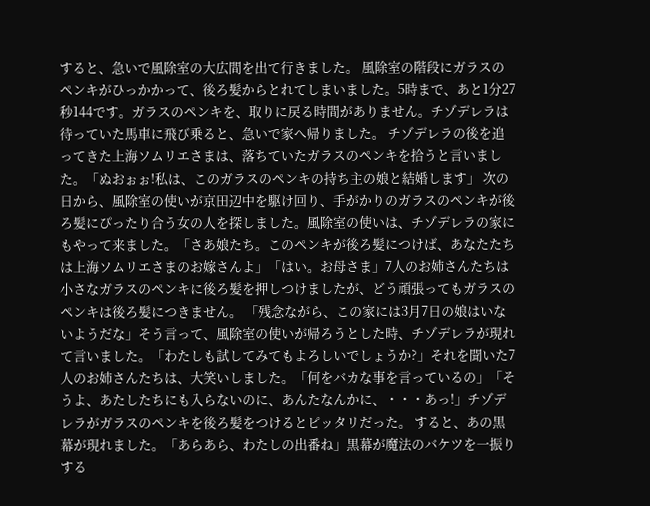すると、急いで風除室の大広間を出て行きました。 風除室の階段にガラスのペンキがひっかかって、後ろ髪からとれてしまいました。5時まで、あと1分27秒144です。ガラスのペンキを、取りに戻る時間がありません。チゾデレラは待っていた馬車に飛び乗ると、急いで家へ帰りました。 チゾデレラの後を追ってきた上海ソムリエさまは、落ちていたガラスのペンキを拾うと言いました。「ぬおぉぉ!私は、このガラスのペンキの持ち主の娘と結婚します」 次の日から、風除室の使いが京田辺中を駆け回り、手がかりのガラスのペンキが後ろ髪にぴったり合う女の人を探しました。風除室の使いは、チゾデレラの家にもやって来ました。「さあ娘たち。このペンキが後ろ髪につけば、あなたたちは上海ソムリエさまのお嫁さんよ」「はい。お母さま」7人のお姉さんたちは小さなガラスのペンキに後ろ髪を押しつけましたが、どう頑張ってもガラスのペンキは後ろ髪につきません。 「残念ながら、この家には3月7日の娘はいないようだな」そう言って、風除室の使いが帰ろうとした時、チゾデレラが現れて言いました。「わたしも試してみてもよろしいでしょうか?」それを聞いた7人のお姉さんたちは、大笑いしました。「何をバカな事を言っているの」「そうよ、あたしたちにも入らないのに、あんたなんかに、・・・あっ!」チゾデレラがガラスのペンキを後ろ髪をつけるとピッタリだった。 すると、あの黒幕が現れました。「あらあら、わたしの出番ね」黒幕が魔法のバケツを一振りする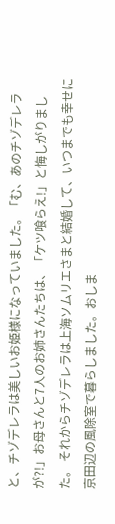と、チゾデレラは美しいお姫様になっていました。「む、あのチゾデレラが?!」お母さんと7人のお姉さんたちは、「ケツ喰らえ!」と悔しがりました。 それからチゾデレラは上海ソムリエさまと結婚して、いつまでも幸せに京田辺の風除室で暮らしました。おしま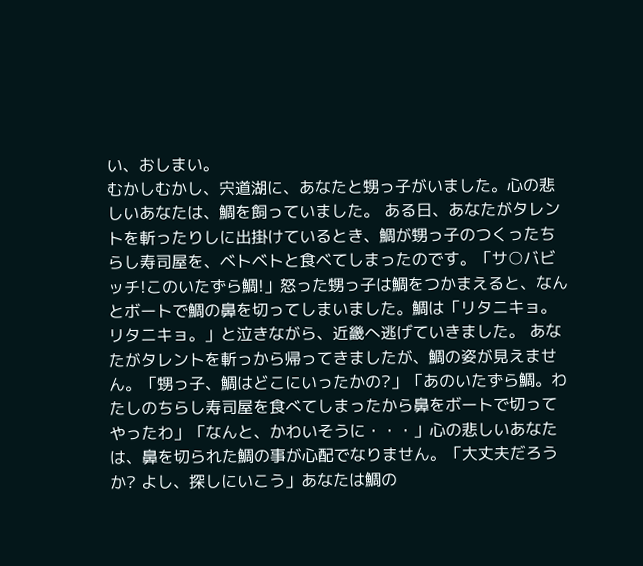い、おしまい。
むかしむかし、宍道湖に、あなたと甥っ子がいました。心の悲しいあなたは、鯛を飼っていました。 ある日、あなたがタレントを斬ったりしに出掛けているとき、鯛が甥っ子のつくったちらし寿司屋を、ベトベトと食ベてしまったのです。「サ○バビッチ!このいたずら鯛!」怒った甥っ子は鯛をつかまえると、なんとボートで鯛の鼻を切ってしまいました。鯛は「リタニキョ。リタニキョ。」と泣きながら、近畿へ逃げていきました。 あなたがタレントを斬っから帰ってきましたが、鯛の姿が見えません。「甥っ子、鯛はどこにいったかの?」「あのいたずら鯛。わたしのちらし寿司屋を食べてしまったから鼻をボートで切ってやったわ」「なんと、かわいそうに・・・」心の悲しいあなたは、鼻を切られた鯛の事が心配でなりません。「大丈夫だろうか? よし、探しにいこう」あなたは鯛の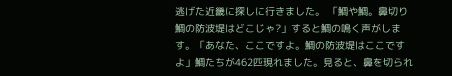逃げた近畿に探しに行きました。 「鯛や鯛。鼻切り鯛の防波堤はどこじゃ?」すると鯛の鳴く声がします。「あなた、ここですよ。鯛の防波堤はここですよ」鯛たちが462匹現れました。見ると、鼻を切られ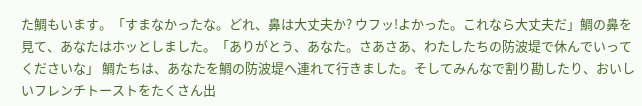た鯛もいます。「すまなかったな。どれ、鼻は大丈夫か? ウフッ!よかった。これなら大丈夫だ」鯛の鼻を見て、あなたはホッとしました。「ありがとう、あなた。さあさあ、わたしたちの防波堤で休んでいってくださいな」 鯛たちは、あなたを鯛の防波堤へ連れて行きました。そしてみんなで割り勘したり、おいしいフレンチトーストをたくさん出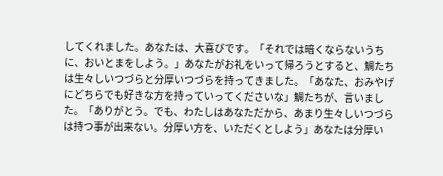してくれました。あなたは、大喜びです。「それでは暗くならないうちに、おいとまをしよう。」あなたがお礼をいって帰ろうとすると、鯛たちは生々しいつづらと分厚いつづらを持ってきました。「あなた、おみやげにどちらでも好きな方を持っていってくださいな」鯛たちが、言いました。「ありがとう。でも、わたしはあなただから、あまり生々しいつづらは持つ事が出来ない。分厚い方を、いただくとしよう」あなたは分厚い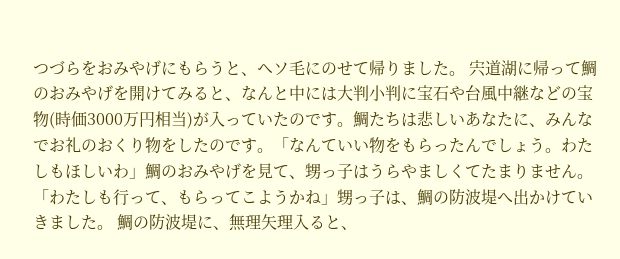つづらをおみやげにもらうと、ヘソ毛にのせて帰りました。 宍道湖に帰って鯛のおみやげを開けてみると、なんと中には大判小判に宝石や台風中継などの宝物(時価3000万円相当)が入っていたのです。鯛たちは悲しいあなたに、みんなでお礼のおくり物をしたのです。「なんていい物をもらったんでしょう。わたしもほしいわ」鯛のおみやげを見て、甥っ子はうらやましくてたまりません。「わたしも行って、もらってこようかね」甥っ子は、鯛の防波堤へ出かけていきました。 鯛の防波堤に、無理矢理入ると、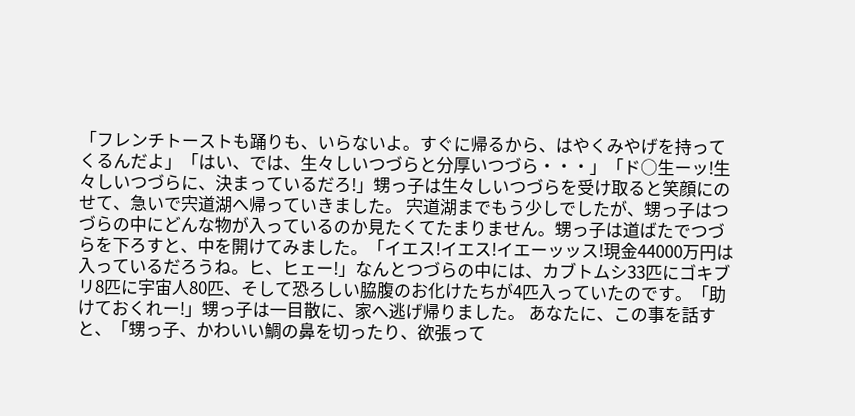「フレンチトーストも踊りも、いらないよ。すぐに帰るから、はやくみやげを持ってくるんだよ」「はい、では、生々しいつづらと分厚いつづら・・・」「ド○生ーッ!生々しいつづらに、決まっているだろ!」甥っ子は生々しいつづらを受け取ると笑顔にのせて、急いで宍道湖へ帰っていきました。 宍道湖までもう少しでしたが、甥っ子はつづらの中にどんな物が入っているのか見たくてたまりません。甥っ子は道ばたでつづらを下ろすと、中を開けてみました。「イエス!イエス!イエーッッス!現金44000万円は入っているだろうね。ヒ、ヒェー!」なんとつづらの中には、カブトムシ33匹にゴキブリ8匹に宇宙人80匹、そして恐ろしい脇腹のお化けたちが4匹入っていたのです。「助けておくれー!」甥っ子は一目散に、家へ逃げ帰りました。 あなたに、この事を話すと、「甥っ子、かわいい鯛の鼻を切ったり、欲張って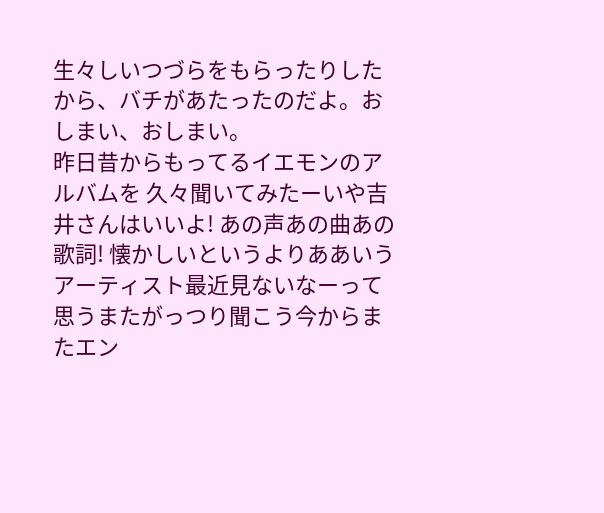生々しいつづらをもらったりしたから、バチがあたったのだよ。おしまい、おしまい。
昨日昔からもってるイエモンのアルバムを 久々聞いてみたーいや吉井さんはいいよ! あの声あの曲あの歌詞! 懐かしいというよりああいうアーティスト最近見ないなーって思うまたがっつり聞こう今からまたエン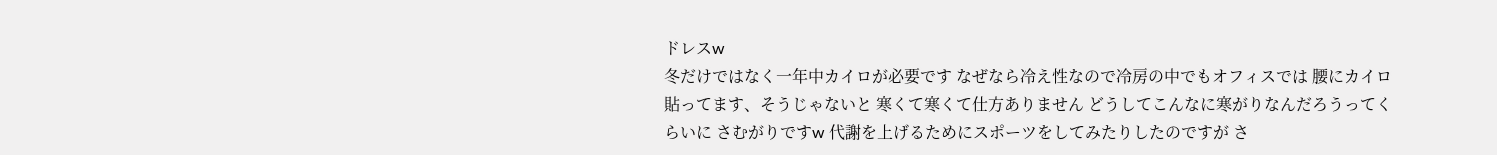ドレスw
冬だけではなく一年中カイロが必要です なぜなら冷え性なので冷房の中でもオフィスでは 腰にカイロ貼ってます、そうじゃないと 寒くて寒くて仕方ありません どうしてこんなに寒がりなんだろうってくらいに さむがりですw 代謝を上げるためにスポーツをしてみたりしたのですが さ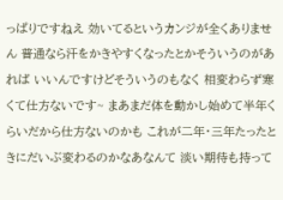っぱりですねえ 効いてるというカンジが全くありません 普通なら汗をかきやすくなったとかそういうのがあれば いいんですけどそういうのもなく 相変わらず寒くて仕方ないです~ まあまだ体を動かし始めて半年くらいだから仕方ないのかも これが二年・三年たったときにだいぶ変わるのかなあなんて 淡い期待も持って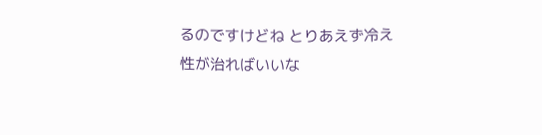るのですけどね とりあえず冷え性が治ればいいな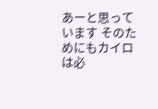あーと思っています そのためにもカイロは必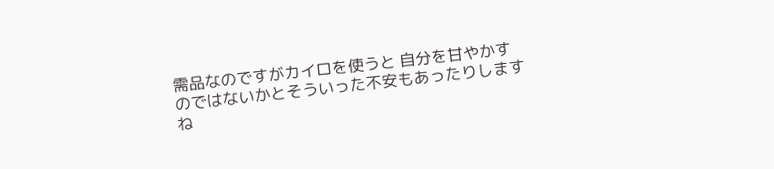需品なのですがカイロを使うと 自分を甘やかすのではないかとそういった不安もあったりしますね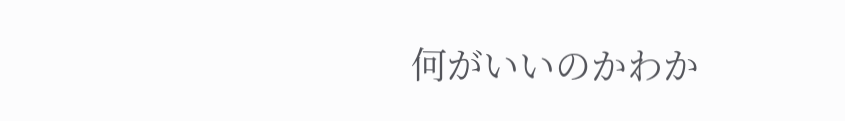何がいいのかわか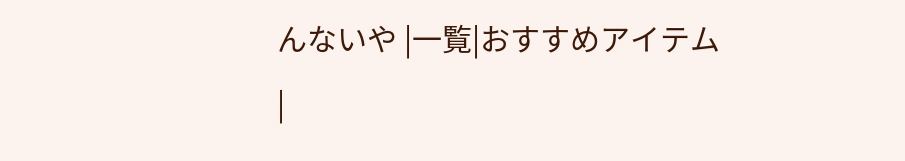んないや |一覧|おすすめアイテム
|